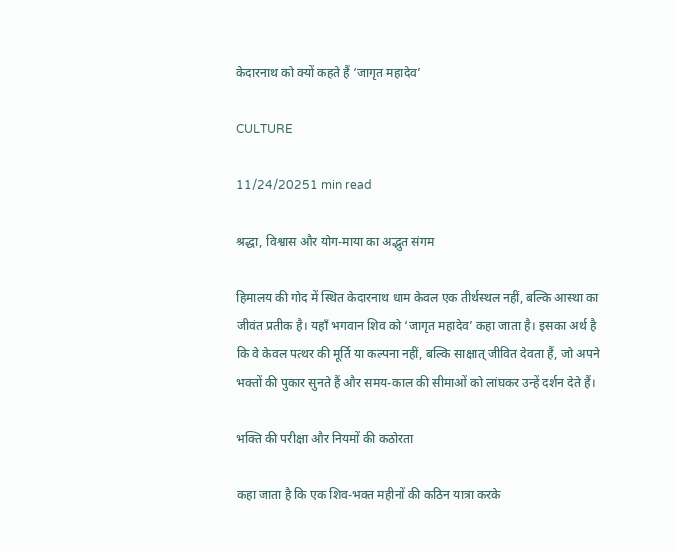केदारनाथ को क्यों कहते हैं ‘जागृत महादेव’

CULTURE

11/24/20251 min read

श्रद्धा, विश्वास और योग-माया का अद्भुत संगम

हिमालय की गोद में स्थित केदारनाथ धाम केवल एक तीर्थस्थल नहीं, बल्कि आस्था का जीवंत प्रतीक है। यहाँ भगवान शिव को ‘जागृत महादेव’ कहा जाता है। इसका अर्थ है कि वे केवल पत्थर की मूर्ति या कल्पना नहीं, बल्कि साक्षात् जीवित देवता हैं, जो अपने भक्तों की पुकार सुनते हैं और समय-काल की सीमाओं को लांघकर उन्हें दर्शन देते हैं।

भक्ति की परीक्षा और नियमों की कठोरता

कहा जाता है कि एक शिव-भक्त महीनों की कठिन यात्रा करके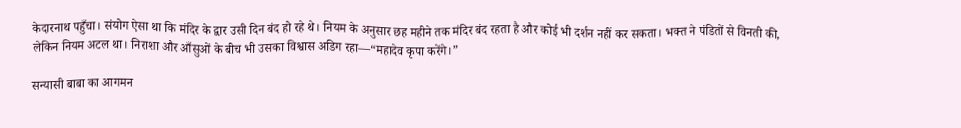केदारनाथ पहुँचा। संयोग ऐसा था कि मंदिर के द्वार उसी दिन बंद हो रहे थे। नियम के अनुसार छह महीने तक मंदिर बंद रहता है और कोई भी दर्शन नहीं कर सकता। भक्त ने पंडितों से विनती की, लेकिन नियम अटल था। निराशा और आँसुओं के बीच भी उसका विश्वास अडिग रहा—“महादेव कृपा करेंगे।”

सन्यासी बाबा का आगमन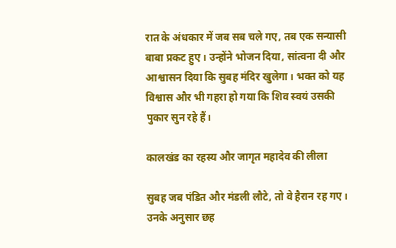रात के अंधकार में जब सब चले गए, तब एक सन्यासी बाबा प्रकट हुए। उन्होंने भोजन दिया, सांत्वना दी और आश्वासन दिया कि सुबह मंदिर खुलेगा। भक्त को यह विश्वास और भी गहरा हो गया कि शिव स्वयं उसकी पुकार सुन रहे हैं।

कालखंड का रहस्य और जागृत महादेव की लीला

सुबह जब पंडित और मंडली लौटे, तो वे हैरान रह गए। उनके अनुसार छह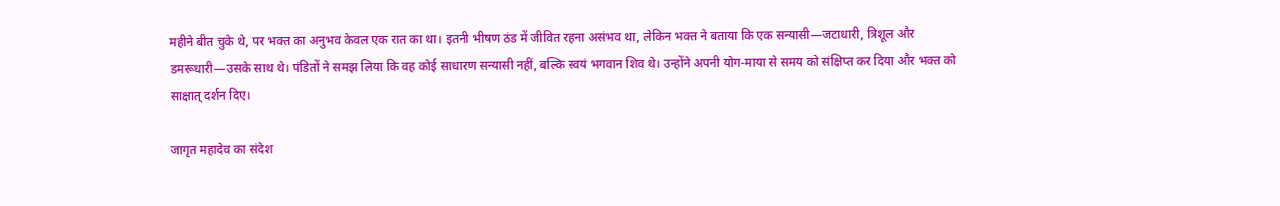महीने बीत चुके थे, पर भक्त का अनुभव केवल एक रात का था। इतनी भीषण ठंड में जीवित रहना असंभव था, लेकिन भक्त ने बताया कि एक सन्यासी—जटाधारी, त्रिशूल और डमरूधारी—उसके साथ थे। पंडितों ने समझ लिया कि वह कोई साधारण सन्यासी नहीं, बल्कि स्वयं भगवान शिव थे। उन्होंने अपनी योग-माया से समय को संक्षिप्त कर दिया और भक्त को साक्षात् दर्शन दिए।

जागृत महादेव का संदेश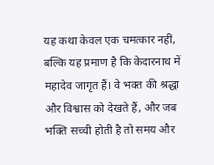यह कथा केवल एक चमत्कार नहीं, बल्कि यह प्रमाण है कि केदारनाथ में महादेव जागृत हैं। वे भक्त की श्रद्धा और विश्वास को देखते हैं, और जब भक्ति सच्ची होती है तो समय और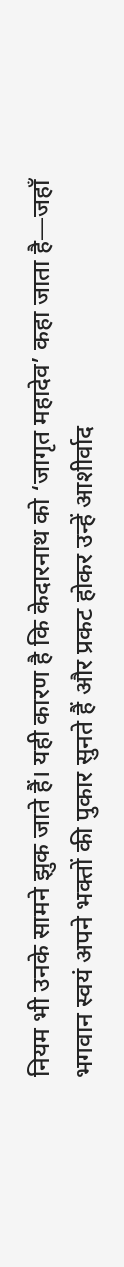नियम भी उनके सामने झुक जाते हैं। यही कारण है कि केदारनाथ को ‘जागृत महादेव’ कहा जाता है—जहाँ भगवान स्वयं अपने भक्तों की पुकार सुनते हैं और प्रकट होकर उन्हें आशीर्वाद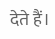देते हैं।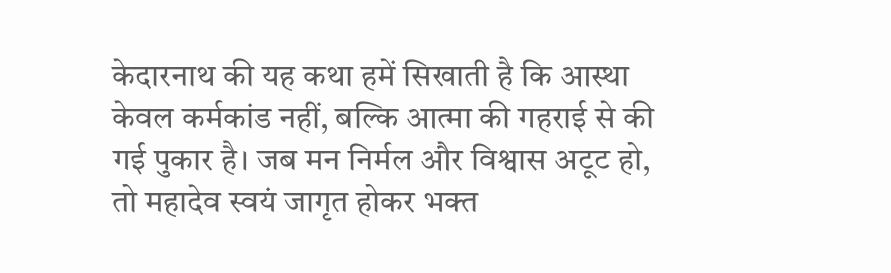केदारनाथ की यह कथा हमें सिखाती है कि आस्था केवल कर्मकांड नहीं, बल्कि आत्मा की गहराई से की गई पुकार है। जब मन निर्मल और विश्वास अटूट हो, तो महादेव स्वयं जागृत होकर भक्त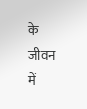के जीवन में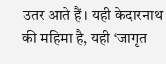उतर आते हैं। यही केदारनाथ की महिमा है, यही ‘जागृत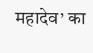महादेव’ का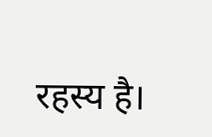रहस्य है।